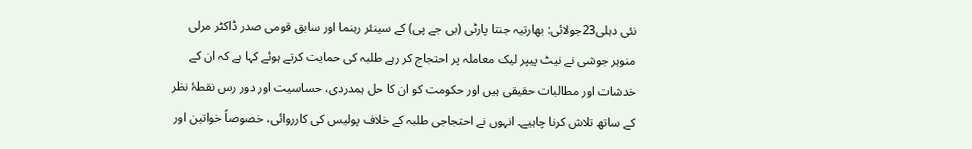نئی دہلی23جولائی: بھارتیہ جنتا پارٹی (بی جے پی) کے سینئر رہنما اور سابق قومی صدر ڈاکٹر مرلی منوہر جوشی نے نیٹ پیپر لیک معاملہ پر احتجاج کر رہے طلبہ کی حمایت کرتے ہوئے کہا ہے کہ ان کے خدشات اور مطالبات حقیقی ہیں اور حکومت کو ان کا حل ہمدردی، حساسیت اور دور رس نقطۂ نظر کے ساتھ تلاش کرنا چاہیے۔ انہوں نے احتجاجی طلبہ کے خلاف پولیس کی کارروائی، خصوصاً خواتین اور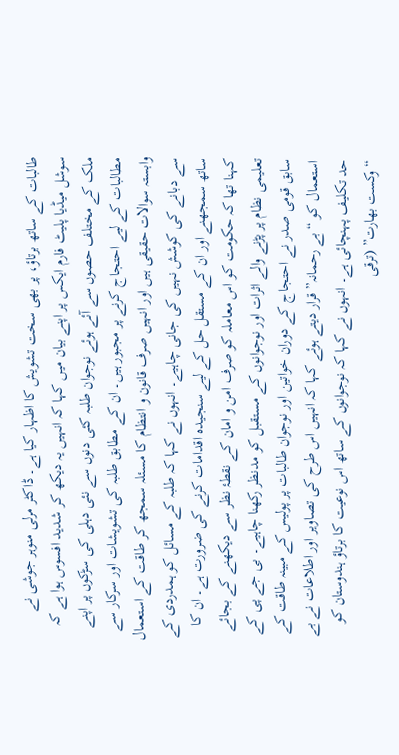طالبات کے ساتھ برتاؤ، پر بھی سخت تشویش کا اظہار کیا ہے۔ ڈاکٹر مرلی منوہر جوشی نے سوشل میڈیا پلیٹ فارم ایکس پر اپنے بیان میں کہا کہ انہیں یہ دیکھ کر شدید افسوس ہوا ہے کہ ملک کے مختلف حصوں سے آئے ہوئے نوجوان طلبہ کئی دنوں سے نئی دہلی کی سڑکوں پر اپنے مطالبات کے لیے احتجاج کرنے پر مجبور ہیں۔ ان کے مطابق طلبہ کی تشویشات اور سرکار سے وابستہ سوالات حقیقی ہیں اور انہیں صرف قانون و انتظام کا مسئلہ سمجھ کر طاقت کے استعمال سے دبانے کی کوشش نہیں کی جانی چاہیے۔ انہوں نے کہا کہ طلبہ کے مسائل کو ہمدردی کے ساتھ سمجھنے اور ان کے مستقل حل کے لیے سنجیدہ اقدامات کرنے کی ضرورت ہے۔ ان کا کہنا تھا کہ حکومت کو اس معاملہ کو صرف امن و امان کے نقطۂ نظر سے دیکھنے کے بجائے تعلیمی نظام پر پڑنے والے اثرات اور نوجوانوں کے مستقبل کو مدنظر رکھنا چاہیے۔ بی جے پی کے سابق قومی صدر نے احتجاج کے دوران خواتین اور نوجوان طالبات پر پولیس کے مبینہ طاقت کے استعمال کو “بے رحمانہ” قرار دیتے ہوئے کہا کہ انہیں اس طرح کی تصاویر اور اطلاعات نے بے حد تکلیف پہنچائی ہے۔ انہوں نے کہا کہ نوجوانوں کے ساتھ اس نوعیت کا برتاؤ ہندوستان کو “وکست بھارت” (ترقی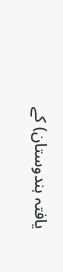یافتہ ہندوستان) کے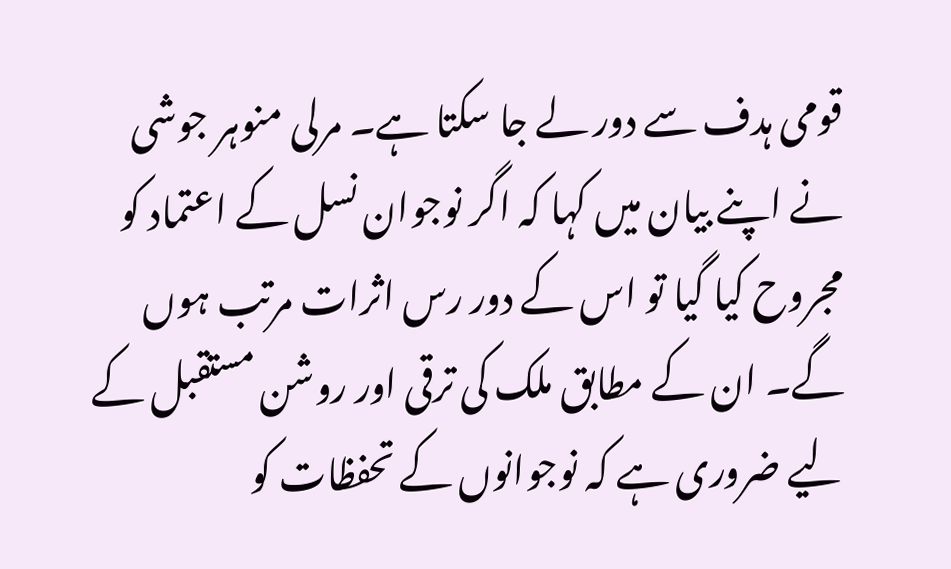قومی ہدف سے دور لے جا سکتا ہے۔ مرلی منوہر جوشی نے اپنے بیان میں کہا کہ اگر نوجوان نسل کے اعتماد کو مجروح کیا گیا تو اس کے دور رس اثرات مرتب ہوں گے۔ ان کے مطابق ملک کی ترقی اور روشن مستقبل کے لیے ضروری ہے کہ نوجوانوں کے تحفظات کو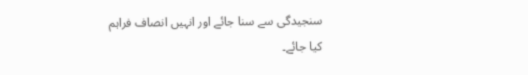سنجیدگی سے سنا جائے اور انہیں انصاف فراہم کیا جائے۔